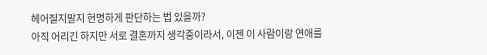헤어질지말지 현명하게 판단하는 법 있을까?
아직 어리긴 하지만 서로 결혼까지 생각중이라서, 이젠 이 사람이랑 연애를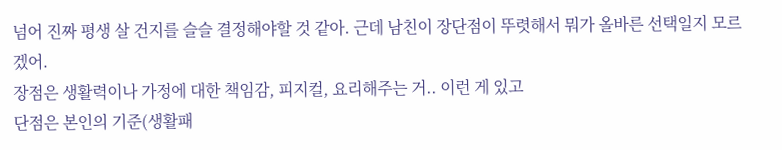넘어 진짜 평생 살 건지를 슬슬 결정해야할 것 같아. 근데 남친이 장단점이 뚜렷해서 뭐가 올바른 선택일지 모르겠어.
장점은 생활력이나 가정에 대한 책임감, 피지컬, 요리해주는 거.. 이런 게 있고
단점은 본인의 기준(생활패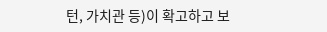턴, 가치관 등)이 확고하고 보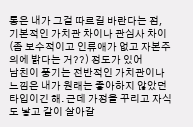통은 내가 그걸 따르길 바란다는 점, 기본적인 가치관 차이나 관심사 차이(좀 보수적이고 인류애가 없고 자본주의에 밝다는 거??) 정도가 있어
남친이 풍기는 전반적인 가치관이나 느낌은 내가 원래는 좋아하지 않았던 타입이긴 해. 근데 가정을 꾸리고 자식도 낳고 같이 살아갈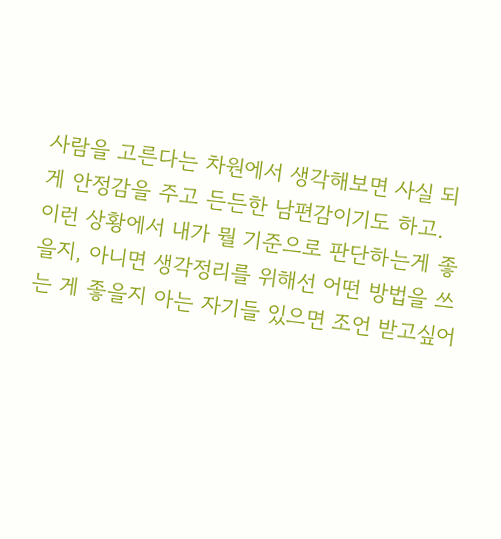사람을 고른다는 차원에서 생각해보면 사실 되게 안정감을 주고 든든한 남편감이기도 하고.
이런 상황에서 내가 뭘 기준으로 판단하는게 좋을지, 아니면 생각정리를 위해선 어떤 방법을 쓰는 게 좋을지 아는 자기들 있으면 조언 받고싶어